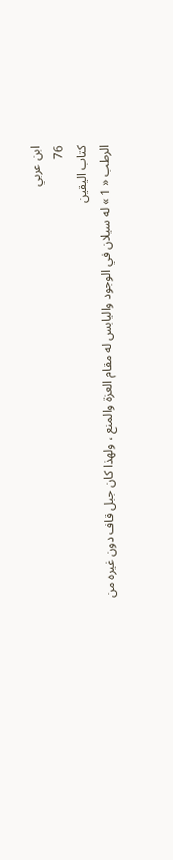ابن عربي
76
كتاب اليقين
الرطب « 1 » له سيلان في الوجود واليابس له مقام العزة والمنع ، ولهذا كان جبل قاف دون غيره من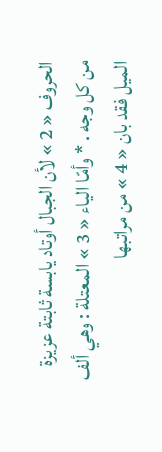الحروف « 2 » لأن الجبال أوتاد يابسة ثابتة عزيزة من كل وجه . * وأمّا الياء « 3 » المعتلة : وهي ألف الميل فقد بان « 4 » من مراتبها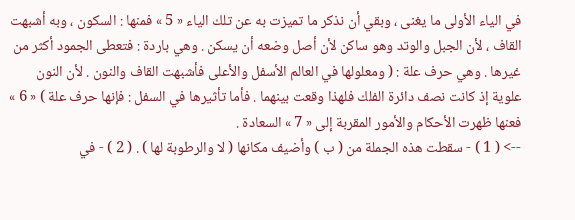في الياء الأولى ما يغنى ، وبقي أن نذكر ما تميزت به عن تلك الياء « 5 » فمنها : السكون ، وبه أشبهت القاف ، لأن الجبل والوتد وهو ساكن لأن أصل وضعه أن يسكن . وهي باردة : فتعطى الجمود أكثر من غيرها . وهي حرف علة : ( ومعلولها في العالم الأسفل والأعلى فأشبهت القاف والنون . لأن النون علوية إذ كانت نصف دائرة الفلك فلهذا وقعت بينهما . فأما تأثيرها في السفل : فإنها حرف علة ) « 6 » فعنها ظهرت الأحكام والأمور المقربة إلى « 7 » السعادة .
--> ( 1 ) - سقطت هذه الجملة من ( ب ) وأضيف مكانها ( لا والرطوبة لها ) . ( 2 ) - في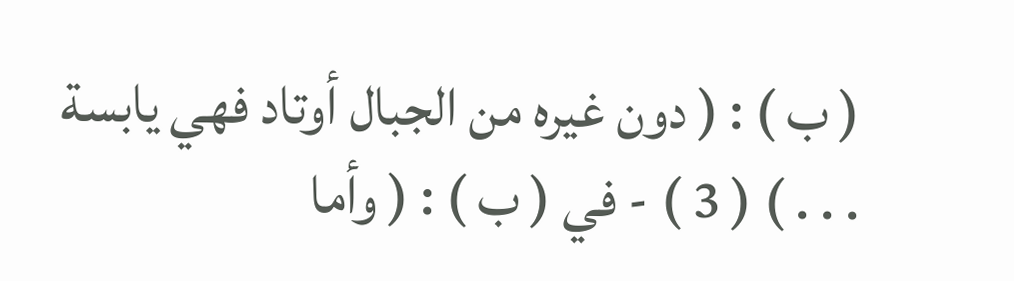( ب ) : ( دون غيره من الجبال أوتاد فهي يابسة . . . ) ( 3 ) - في ( ب ) : ( وأما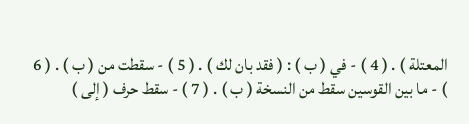المعتلة ) . ( 4 ) - في ( ب ) : ( فقد بان لك ) . ( 5 ) - سقطت من ( ب ) . ( 6 ) - ما بين القوسين سقط من النسخة ( ب ) . ( 7 ) - سقط حرف ( إلى )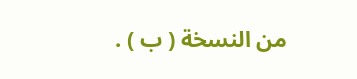من النسخة ( ب ) .